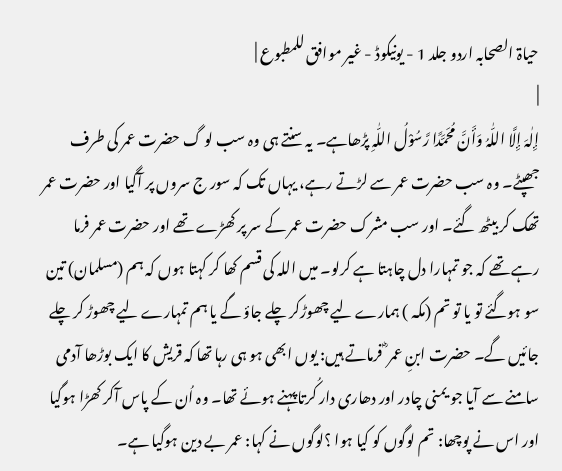حیاۃ الصحابہ اردو جلد 1 - یونیکوڈ - غیر موافق للمطبوع |
|
إِلٰہَ إِلَّا اللّٰہُ وَأَنَّ مُحَمَّدًا رَّسُوْلُ اللّٰہِ پڑھاہے۔ یہ سنتے ہی وہ سب لو گ حضرت عمر کی طرف جھپٹے۔ وہ سب حضرت عمر سے لڑتے رہے، یہاں تک کہ سور ج سروں پر آگیا اور حضرت عمر تھک کر بیٹھ گئے۔ اور سب مشرک حضرت عمر کے سر پر کھڑے تھے اور حضرت عمر فرما رہے تھے کہ جو تمہارا دل چاہتا ہے کرلو۔ میں اللہ کی قسم کھا کر کہتا ہوں کہ ہم (مسلمان) تین سو ہوگئے تو یا تو تم (مکہ ) ہمارے لیے چھوڑکر چلے جاؤ گے یا ہم تمہارے لیے چھوڑ کر چلے جائیں گے۔ حضرت ابنِ عمر ؓ فرماتے ہیں: یوں ابھی ہو ہی رہا تھا کہ قریش کا ایک بوڑھا آدمی سامنے سے آیا جو یمنی چادر اور دھاری دار کُرتا پہنے ہوئے تھا۔ وہ اُن کے پاس آکر کھڑا ہوگیا اور اس نے پوچھا: تم لوگوں کو کیا ہوا ؟لوگوں نے کہا: عمر بے دین ہوگیا ہے۔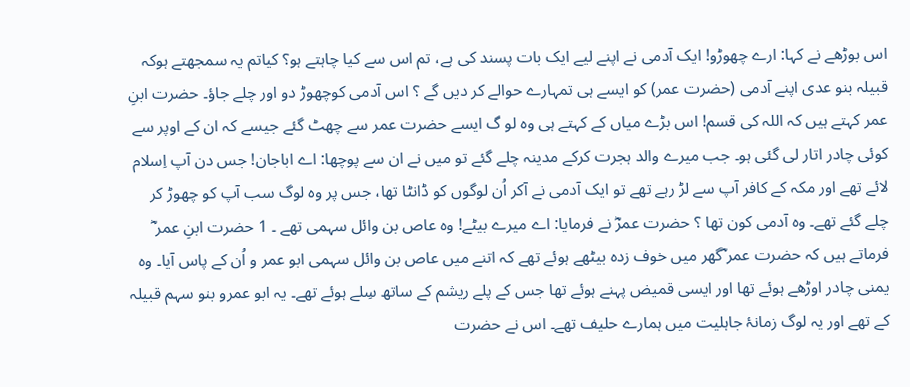اس بوڑھے نے کہا: ارے چھوڑو! ایک آدمی نے اپنے لیے ایک بات پسند کی ہے، تم اس سے کیا چاہتے ہو؟ کیاتم یہ سمجھتے ہوکہ قبیلہ بنو عدی اپنے آدمی (حضرت عمر) کو ایسے ہی تمہارے حوالے کر دیں گے ؟ اس آدمی کوچھوڑ دو اور چلے جاؤ۔ حضرت ابنِ عمر کہتے ہیں کہ اللہ کی قسم! اس بڑے میاں کے کہتے ہی وہ لو گ ایسے حضرت عمر سے چھٹ گئے جیسے کہ ان کے اوپر سے کوئی چادر اتار لی گئی ہو۔ جب میرے والد ہجرت کرکے مدینہ چلے گئے تو میں نے ان سے پوچھا: اے اباجان! جس دن آپ اِسلام لائے تھے اور مکہ کے کافر آپ سے لڑ رہے تھے تو ایک آدمی نے آکر اُن لوگوں کو ڈانٹا تھا، جس پر وہ لوگ سب آپ کو چھوڑ کر چلے گئے تھے۔ وہ آدمی کون تھا ؟ حضرت عمرؓ نے فرمایا: اے میرے بیٹے! وہ عاص بن وائل سہمی تھے ۔ 1 حضرت ابنِ عمر ؓ فرماتے ہیں کہ حضرت عمر ؓگھر میں خوف زدہ بیٹھے ہوئے تھے کہ اتنے میں عاص بن وائل سہمی ابو عمر و اُن کے پاس آیا۔ وہ یمنی چادر اوڑھے ہوئے تھا اور ایسی قمیض پہنے ہوئے تھا جس کے پلے ریشم کے ساتھ سِلے ہوئے تھے۔ یہ ابو عمرو بنو سہم قبیلہ کے تھے اور یہ لوگ زمانۂ جاہلیت میں ہمارے حلیف تھے۔ اس نے حضرت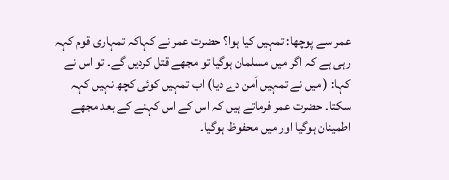عمر سے پوچھا: تمہیں کیا ہوا؟ حضرت عمر نے کہاکہ تمہاری قوم کہہ رہی ہے کہ اگر میں مسلمان ہوگیا تو مجھے قتل کردیں گے۔ تو اس نے کہا: ( میں نے تمہیں اَمن دے دیا) اب تمہیں کوئی کچھ نہیں کہہ سکتا۔ حضرت عمر فرماتے ہیں کہ اس کے اس کہنے کے بعد مجھے اطمینان ہوگیا اور میں محفوظ ہوگیا۔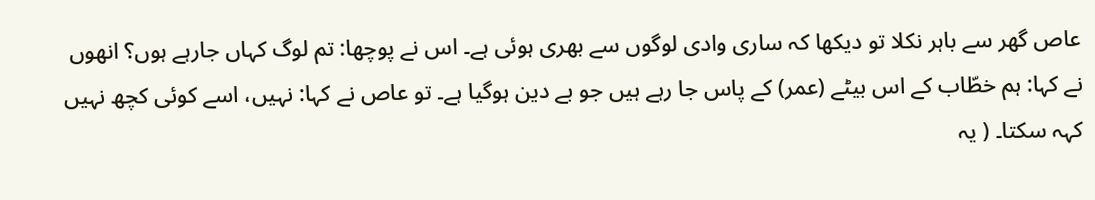عاص گھر سے باہر نکلا تو دیکھا کہ ساری وادی لوگوں سے بھری ہوئی ہے۔ اس نے پوچھا: تم لوگ کہاں جارہے ہوں؟ انھوں نے کہا: ہم خطّاب کے اس بیٹے (عمر) کے پاس جا رہے ہیں جو بے دین ہوگیا ہے۔ تو عاص نے کہا: نہیں، اسے کوئی کچھ نہیں کہہ سکتا۔ ( یہ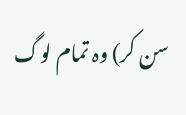سن کر) وہ تمام لوگ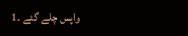واپس چلے گئے ۔1